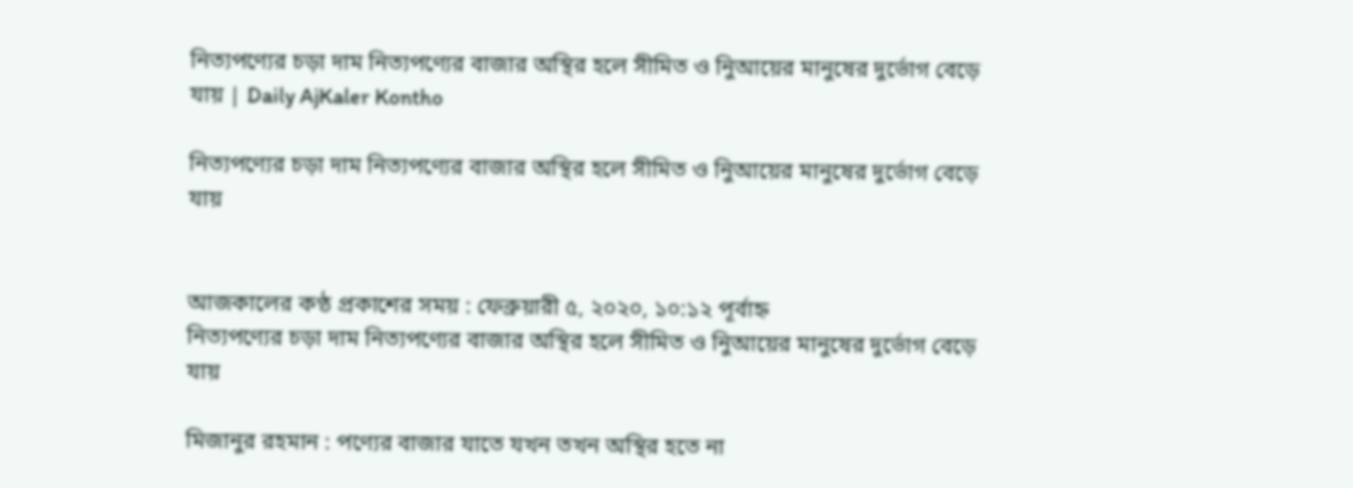নিত্যপণ্যের চড়া দাম নিত্যপণ্যের বাজার অস্থির হলে সীমিত ও নিুআয়ের মানুষের দুর্ভোগ বেড়ে যায় | Daily AjKaler Kontho

নিত্যপণ্যের চড়া দাম নিত্যপণ্যের বাজার অস্থির হলে সীমিত ও নিুআয়ের মানুষের দুর্ভোগ বেড়ে যায়


আজকালের কণ্ঠ প্রকাশের সময় : ফেব্রুয়ারী ৫, ২০২০, ১০:১২ পূর্বাহ্ন
নিত্যপণ্যের চড়া দাম নিত্যপণ্যের বাজার অস্থির হলে সীমিত ও নিুআয়ের মানুষের দুর্ভোগ বেড়ে যায়

মিজানুর রহমান : পণ্যের বাজার যাতে যখন তখন অস্থির হতে না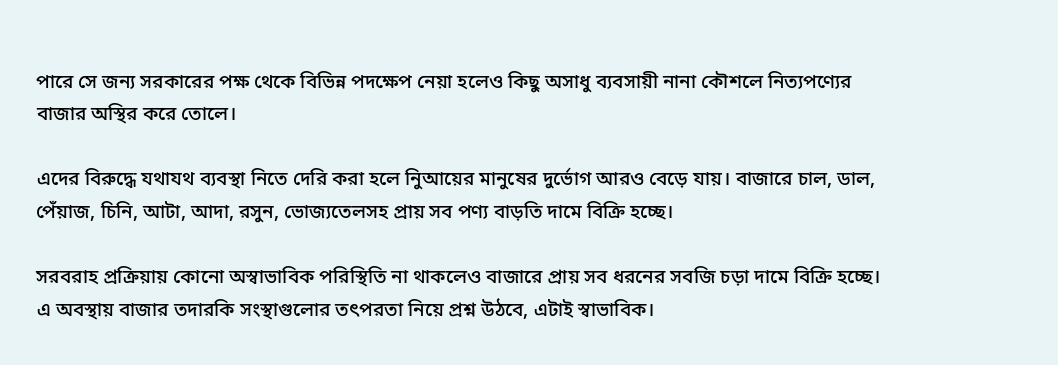পারে সে জন্য সরকারের পক্ষ থেকে বিভিন্ন পদক্ষেপ নেয়া হলেও কিছু অসাধু ব্যবসায়ী নানা কৌশলে নিত্যপণ্যের বাজার অস্থির করে তোলে।

এদের বিরুদ্ধে যথাযথ ব্যবস্থা নিতে দেরি করা হলে নিুআয়ের মানুষের দুর্ভোগ আরও বেড়ে যায়। বাজারে চাল, ডাল, পেঁয়াজ, চিনি, আটা, আদা, রসুন, ভোজ্যতেলসহ প্রায় সব পণ্য বাড়তি দামে বিক্রি হচ্ছে।

সরবরাহ প্রক্রিয়ায় কোনো অস্বাভাবিক পরিস্থিতি না থাকলেও বাজারে প্রায় সব ধরনের সবজি চড়া দামে বিক্রি হচ্ছে। এ অবস্থায় বাজার তদারকি সংস্থাগুলোর তৎপরতা নিয়ে প্রশ্ন উঠবে, এটাই স্বাভাবিক।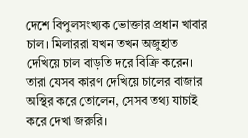দেশে বিপুলসংখ্যক ভোক্তার প্রধান খাবার চাল। মিলাররা যখন তখন অজুহাত দেখিয়ে চাল বাড়তি দরে বিক্রি করেন। তারা যেসব কারণ দেখিয়ে চালের বাজার অস্থির করে তোলেন, সেসব তথ্য যাচাই করে দেখা জরুরি।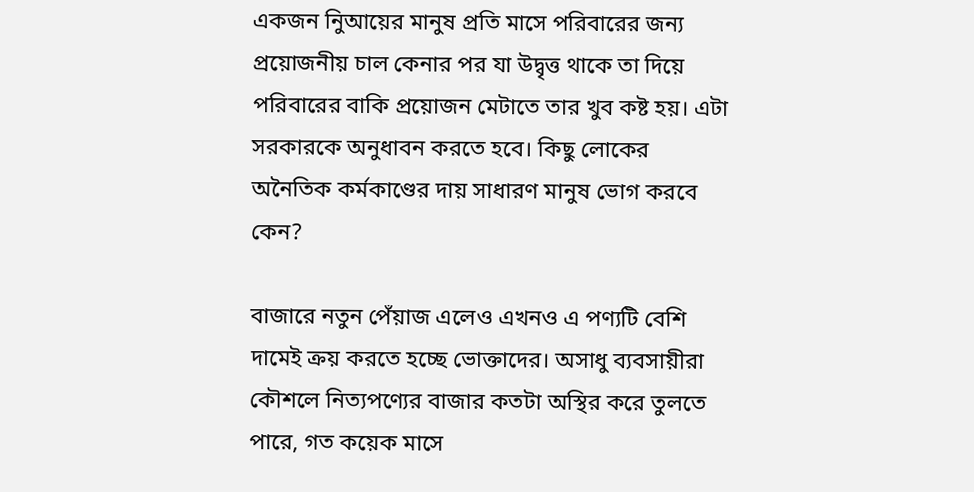একজন নিুআয়ের মানুষ প্রতি মাসে পরিবারের জন্য প্রয়োজনীয় চাল কেনার পর যা উদ্বৃত্ত থাকে তা দিয়ে পরিবারের বাকি প্রয়োজন মেটাতে তার খুব কষ্ট হয়। এটা সরকারকে অনুধাবন করতে হবে। কিছু লোকের অনৈতিক কর্মকাণ্ডের দায় সাধারণ মানুষ ভোগ করবে কেন?

বাজারে নতুন পেঁয়াজ এলেও এখনও এ পণ্যটি বেশি দামেই ক্রয় করতে হচ্ছে ভোক্তাদের। অসাধু ব্যবসায়ীরা কৌশলে নিত্যপণ্যের বাজার কতটা অস্থির করে তুলতে পারে, গত কয়েক মাসে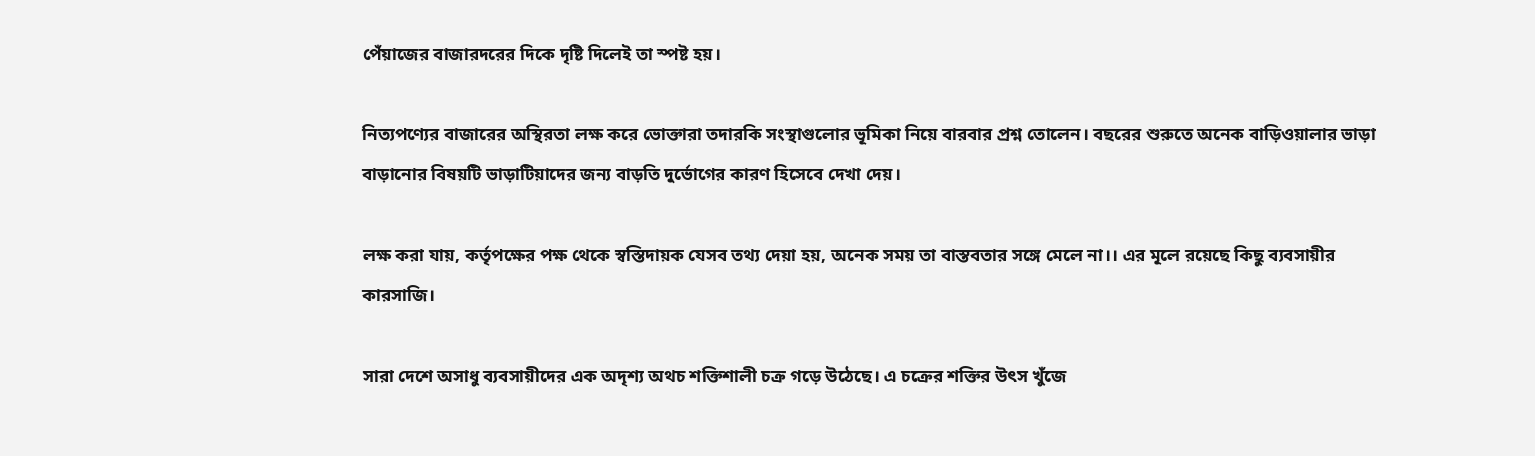পেঁয়াজের বাজারদরের দিকে দৃষ্টি দিলেই তা স্পষ্ট হয়।

নিত্যপণ্যের বাজারের অস্থিরতা লক্ষ করে ভোক্তারা তদারকি সংস্থাগুলোর ভূমিকা নিয়ে বারবার প্রশ্ন তোলেন। বছরের শুরুতে অনেক বাড়িওয়ালার ভাড়া বাড়ানোর বিষয়টি ভাড়াটিয়াদের জন্য বাড়তি দুর্ভোগের কারণ হিসেবে দেখা দেয়।

লক্ষ করা যায়, কর্তৃপক্ষের পক্ষ থেকে স্বস্তিদায়ক যেসব তথ্য দেয়া হয়, অনেক সময় তা বাস্তবতার সঙ্গে মেলে না।। এর মূলে রয়েছে কিছু ব্যবসায়ীর কারসাজি।

সারা দেশে অসাধু ব্যবসায়ীদের এক অদৃশ্য অথচ শক্তিশালী চক্র গড়ে উঠেছে। এ চক্রের শক্তির উৎস খুঁজে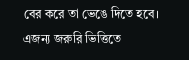বের করে তা ভেঙে দিতে হবে। এজন্য জরুরি ভিত্তিতে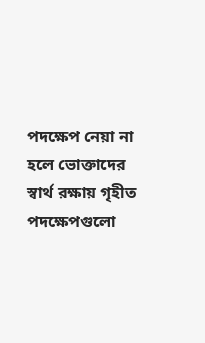পদক্ষেপ নেয়া না হলে ভোক্তাদের স্বার্থ রক্ষায় গৃহীত পদক্ষেপগুলো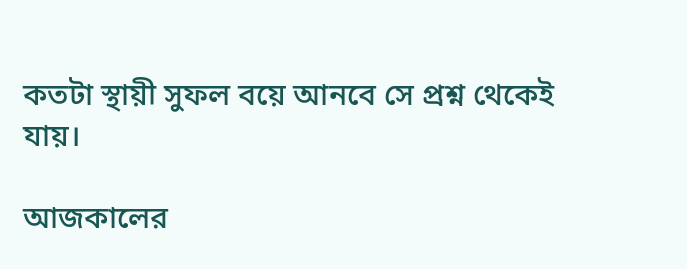কতটা স্থায়ী সুফল বয়ে আনবে সে প্রশ্ন থেকেই যায়।

আজকালের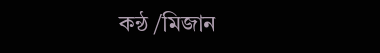কন্ঠ /মিজান